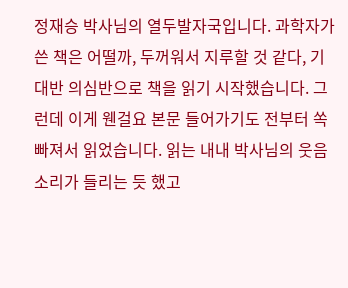정재승 박사님의 열두발자국입니다. 과학자가 쓴 책은 어떨까, 두꺼워서 지루할 것 같다, 기대반 의심반으로 책을 읽기 시작했습니다. 그런데 이게 웬걸요 본문 들어가기도 전부터 쏙빠져서 읽었습니다. 읽는 내내 박사님의 웃음소리가 들리는 듯 했고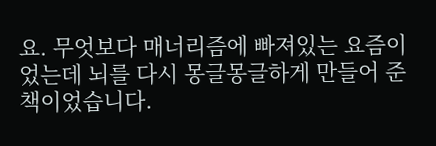요. 무엇보다 매너리즘에 빠져있는 요즘이었는데 뇌를 다시 몽글몽글하게 만들어 준 책이었습니다.